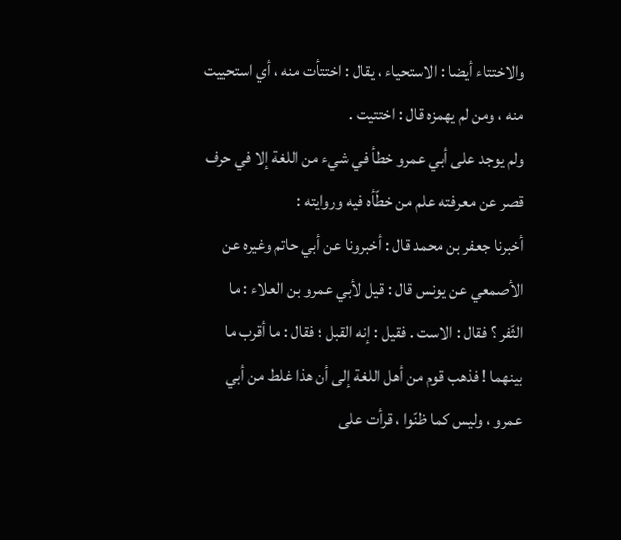والاختتاء أيضا : الاستحياء ، يقال : اختتأت منه ، أي استحييت منه ، ومن لم يهمزه قال : اختتيت .
ولم يوجد على أبي عمرو خطأ في شيء من اللغة إلا في حرف قصر عن معرفته علم من خطّأه فيه وروايته :
أخبرنا جعفر بن محمد قال : أخبرونا عن أبي حاتم وغيره عن الأصمعي عن يونس قال : قيل لأبي عمرو بن العلاء : ما الثّفر ؟ فقال : الاست . فقيل : إنه القبل ؛ فقال : ما أقرب ما بينهما ! فذهب قوم من أهل اللغة إلى أن هذا غلط من أبي عمرو ، وليس كما ظنّوا ، قرأت على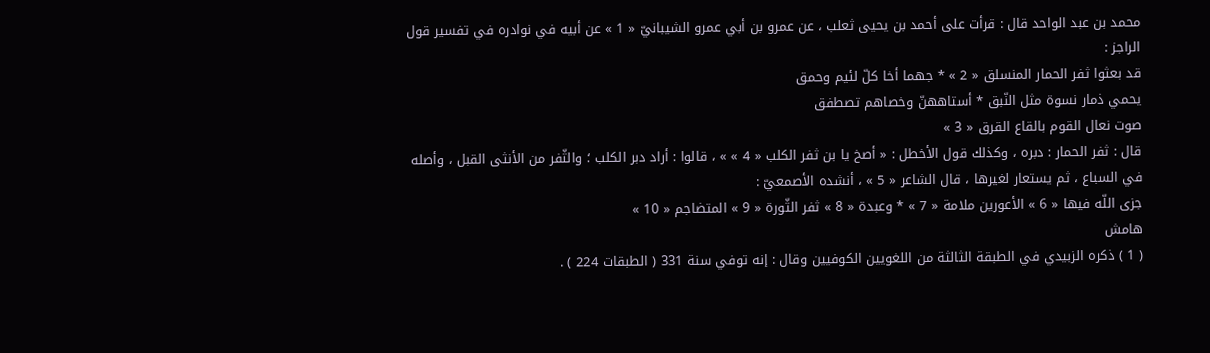محمد بن عبد الواحد قال : قرأت على أحمد بن يحيى ثعلب ، عن عمرو بن أبي عمرو الشيبانيّ « 1 » عن أبيه في نوادره في تفسير قول الراجز :
قد بعثوا ثفر الحمار المنسلق « 2 » * جهما أخا كلّ لئيم وحمق
يحمي ذمار نسوة مثل النّبق * أستاههنّ وخصاهم تصطفق
صوت نعال القوم بالقاع القرق « 3 »
قال : ثفر الحمار : دبره ، وكذلك قول الأخطل : « أصخ يا بن ثفر الكلب « 4 » » ، قالوا : أراد دبر الكلب ؛ والثّفر من الأنثى القبل ، وأصله في السباع ، ثم يستعار لغيرها ، قال الشاعر « 5 » ، أنشده الأصمعيّ :
جزى اللّه فيها « 6 » الأعورين ملامة « 7 » * وعبدة « 8 » ثفر الثّورة « 9 » المتضاجم « 10 »
هامش
( 1 ) ذكره الزبيدي في الطبقة الثالثة من اللغويين الكوفيين وقال : إنه توفي سنة 331 ( الطبقات 224 ) .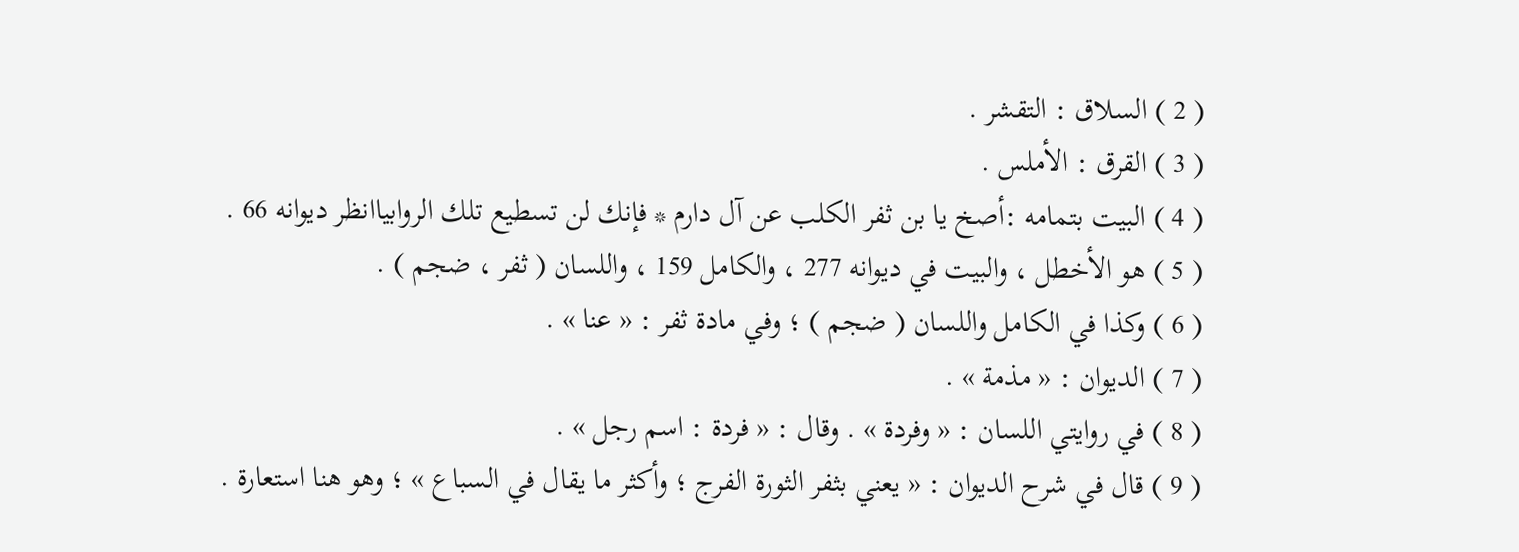( 2 ) السلاق : التقشر .
( 3 ) القرق : الأملس .
( 4 ) البيت بتمامه :أصخ يا بن ثفر الكلب عن آل دارم * فإنك لن تسطيع تلك الروابياانظر ديوانه 66 .
( 5 ) هو الأخطل ، والبيت في ديوانه 277 ، والكامل 159 ، واللسان ( ثفر ، ضجم ) .
( 6 ) وكذا في الكامل واللسان ( ضجم ) ؛ وفي مادة ثفر : « عنا » .
( 7 ) الديوان : « مذمة » .
( 8 ) في روايتي اللسان : « وفردة » . وقال : « فردة : اسم رجل » .
( 9 ) قال في شرح الديوان : « يعني بثفر الثورة الفرج ؛ وأكثر ما يقال في السباع » ؛ وهو هنا استعارة .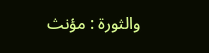والثورة : مؤنث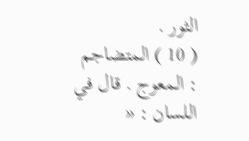الثور .
( 10 ) المتضاجم : المعوج . قال في اللسان : «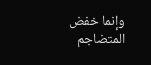وإنما خفض المتضاجم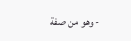- وهو من صفة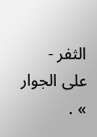الثفر - على الجوار » .